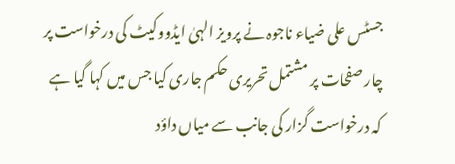جسٹس علی ضیاء ناجوہ نے پرویز الہیٰ ایڈووکیٹ کی درخواست پر چار صفحات پر مشتمل تحریری حکم جاری کیا جس میں کہا گیا ہے کہ درخواست گزار کی جانب سے میاں داؤد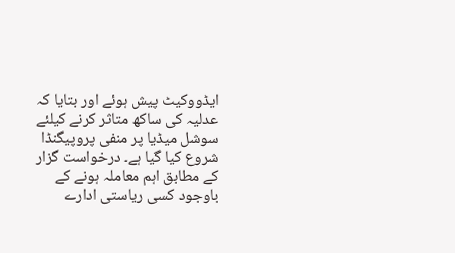ایڈووکیٹ پیش ہوئے اور بتایا کہ عدلیہ کی ساکھ متاثر کرنے کیلئے سوشل میڈیا پر منفی پروپیگنڈا شروع کیا گیا ہے۔ درخواست گزار کے مطابق اہم معاملہ ہونے کے باوجود کسی ریاستی ادارے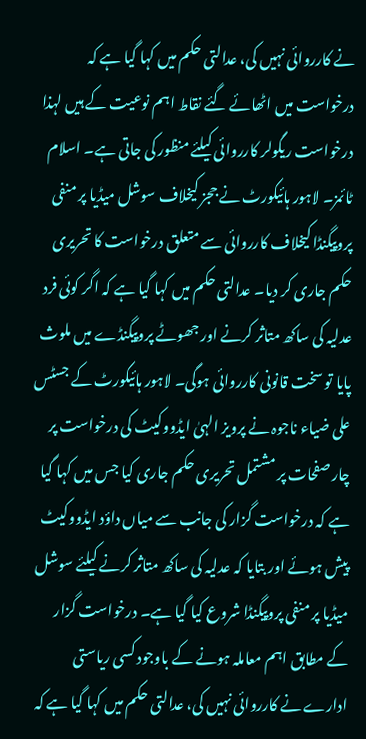نے کارروائی نہیں کی، عدالتی حکم میں کہا گیا ہے کہ درخواست میں اٹھائے گئے نقاط اہم نوعیت کے ہیں لہذا درخواست ریگولر کارروائی کیلئے منظور کی جاتی ہے۔ اسلام ٹائمز۔ لاہور ہائیکورٹ نے ججز کیخلاف سوشل میڈیا پر منفی پروپیگنڈا کیخلاف کارروائی سے متعلق درخواست کا تحریری حکم جاری کر دیا۔ عدالتی حکم میں کہا گیا ہے کہ اگر کوئی فرد عدلیہ کی ساکھ متاثر کرنے اور جھوٹے پروپیگنڈے میں ملوث پایا تو سخت قانونی کارروائی ہوگی۔ لاہور ہائیکورٹ کے جسٹس علی ضیاء ناجوہ نے پرویز الہیٰ ایڈووکیٹ کی درخواست پر چار صفحات پر مشتمل تحریری حکم جاری کیا جس میں کہا گیا ہے کہ درخواست گزار کی جانب سے میاں داؤد ایڈووکیٹ پیش ہوئے اور بتایا کہ عدلیہ کی ساکھ متاثر کرنے کیلئے سوشل میڈیا پر منفی پروپیگنڈا شروع کیا گیا ہے۔ درخواست گزار کے مطابق اہم معاملہ ہونے کے باوجود کسی ریاستی ادارے نے کارروائی نہیں کی، عدالتی حکم میں کہا گیا ہے کہ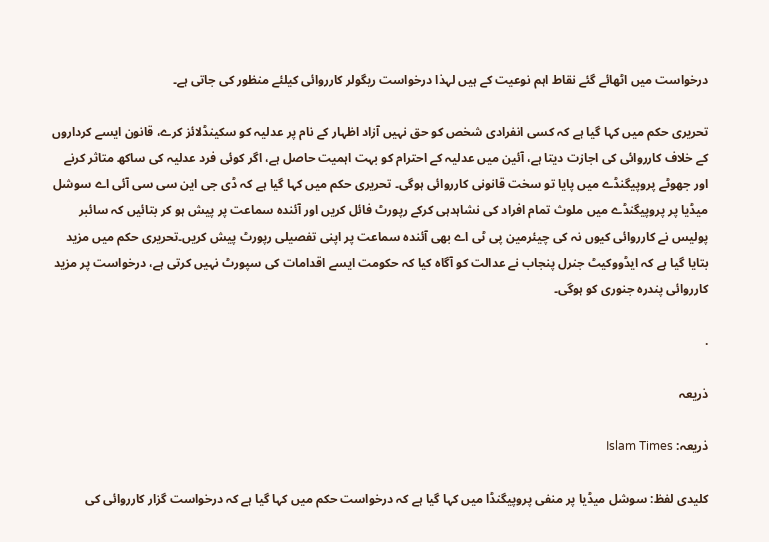درخواست میں اٹھائے گئے نقاط اہم نوعیت کے ہیں لہذا درخواست ریگولر کارروائی کیلئے منظور کی جاتی ہے۔

تحریری حکم میں کہا گیا ہے کہ کسی انفرادی شخص کو حق نہیں آزاد اظہار کے نام پر عدلیہ کو سکینڈلائز کرے، قانون ایسے کرداروں کے خلاف کارروائی کی اجازت دیتا ہے، آئین میں عدلیہ کے احترام کو بہت اہمیت حاصل ہے، اگر کوئی فرد عدلیہ کی ساکھ متاثر کرنے اور جھوٹے پروپیگنڈے میں پایا تو سخت قانونی کارروائی ہوگی۔ تحریری حکم میں کہا گیا ہے کہ ڈی جی این سی سی آئی اے سوشل میڈیا پر پروپیگنڈے میں ملوث تمام افراد کی نشاہدہی کرکے رپورٹ فائل کریں اور آئندہ سماعت پر پیش ہو کر بتائیں کہ سائبر پولیس نے کارروائی کیوں نہ کی چیئرمین پی ٹی اے بھی آئندہ سماعت پر اپنی تفصیلی رپورٹ پیش کریں۔تحریری حکم میں مزید بتایا گیا ہے کہ ایڈووکیٹ جنرل پنجاب نے عدالت کو آگاہ کیا کہ حکومت ایسے اقدامات کی سپورٹ نہیں کرتی ہے، درخواست پر مزید کارروائی پندرہ جنوری کو ہوگی۔

.

ذریعہ

ذریعہ: Islam Times

کلیدی لفظ: سوشل میڈیا پر منفی پروپیگنڈا میں کہا گیا ہے کہ درخواست حکم میں کہا گیا ہے کہ درخواست گزار کارروائی کی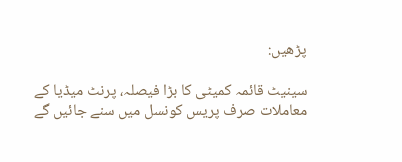پڑھیں:

سینیٹ قائمہ کمیٹی کا بڑا فیصلہ، پرنٹ میڈیا کے معاملات صرف پریس کونسل میں سنے جائیں گے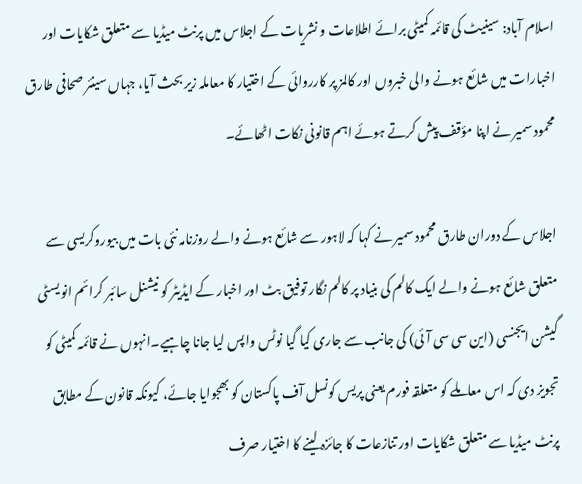اسلام آباد: سینیٹ کی قائمہ کمیٹی برائے اطلاعات و نشریات کے اجلاس میں پرنٹ میڈیا سے متعلق شکایات اور اخبارات میں شائع ہونے والی خبروں اور کالمز پر کارروائی کے اختیار کا معاملہ زیر بحث آیا، جہاں سینئر صحافی طارق محمود سمیر نے اپنا مؤقف پیش کرتے ہوئے اہم قانونی نکات اٹھائے۔

اجلاس کے دوران طارق محمود سمیر نے کہا کہ لاہور سے شائع ہونے والے روزنامہ نئی بات میں بیوروکریسی سے متعلق شائع ہونے والے ایک کالم کی بنیاد پر کالم نگار توفیق بٹ اور اخبار کے ایڈیٹر کو نیشنل سائبر کرائم انویسٹی گیشن ایجنسی (این سی سی آئی) کی جانب سے جاری کیا گیا نوٹس واپس لیا جانا چاہیے۔انہوں نے قائمہ کمیٹی کو تجویز دی کہ اس معاملے کو متعلقہ فورم یعنی پریس کونسل آف پاکستان کو بھجوایا جائے، کیونکہ قانون کے مطابق پرنٹ میڈیا سے متعلق شکایات اور تنازعات کا جائزہ لینے کا اختیار صرف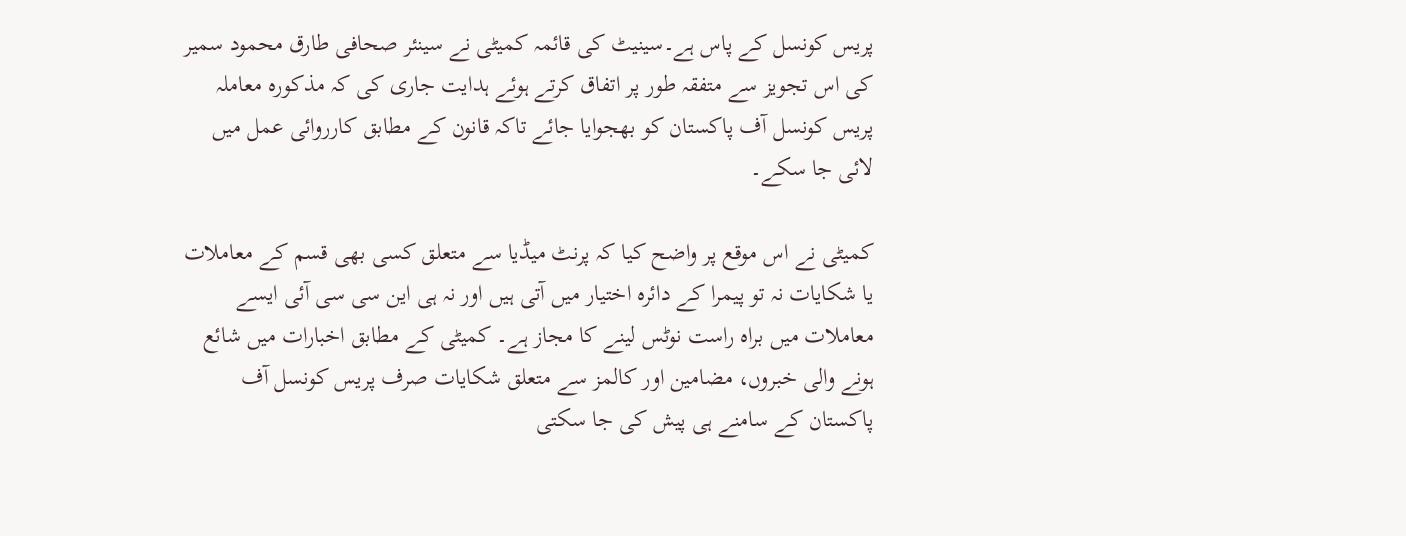پریس کونسل کے پاس ہے۔سینیٹ کی قائمہ کمیٹی نے سینئر صحافی طارق محمود سمیر کی اس تجویز سے متفقہ طور پر اتفاق کرتے ہوئے ہدایت جاری کی کہ مذکورہ معاملہ پریس کونسل آف پاکستان کو بھجوایا جائے تاکہ قانون کے مطابق کارروائی عمل میں لائی جا سکے۔

کمیٹی نے اس موقع پر واضح کیا کہ پرنٹ میڈیا سے متعلق کسی بھی قسم کے معاملات یا شکایات نہ تو پیمرا کے دائرہ اختیار میں آتی ہیں اور نہ ہی این سی سی آئی ایسے معاملات میں براہ راست نوٹس لینے کا مجاز ہے۔ کمیٹی کے مطابق اخبارات میں شائع ہونے والی خبروں، مضامین اور کالمز سے متعلق شکایات صرف پریس کونسل آف پاکستان کے سامنے ہی پیش کی جا سکتی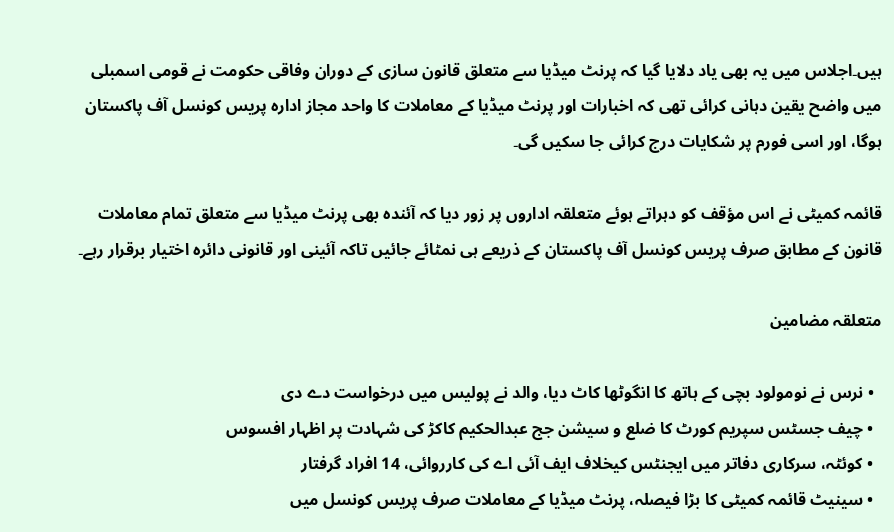ہیں۔اجلاس میں یہ بھی یاد دلایا گیا کہ پرنٹ میڈیا سے متعلق قانون سازی کے دوران وفاقی حکومت نے قومی اسمبلی میں واضح یقین دہانی کرائی تھی کہ اخبارات اور پرنٹ میڈیا کے معاملات کا واحد مجاز ادارہ پریس کونسل آف پاکستان ہوگا، اور اسی فورم پر شکایات درج کرائی جا سکیں گی۔

قائمہ کمیٹی نے اس مؤقف کو دہراتے ہوئے متعلقہ اداروں پر زور دیا کہ آئندہ بھی پرنٹ میڈیا سے متعلق تمام معاملات قانون کے مطابق صرف پریس کونسل آف پاکستان کے ذریعے ہی نمٹائے جائیں تاکہ آئینی اور قانونی دائرہ اختیار برقرار رہے۔

متعلقہ مضامین

  • نرس نے نومولود بچی کے ہاتھ کا انگوٹھا کاٹ دیا، والد نے پولیس میں درخواست دے دی
  • چیف جسٹس سپریم کورٹ کا ضلع و سیشن جج عبدالحکیم کاکڑ کی شہادت پر اظہار افسوس
  • کوئٹہ، سرکاری دفاتر میں ایجنٹس کیخلاف ایف آئی اے کی کارروائی، 14 افراد گرفتار
  • سینیٹ قائمہ کمیٹی کا بڑا فیصلہ، پرنٹ میڈیا کے معاملات صرف پریس کونسل میں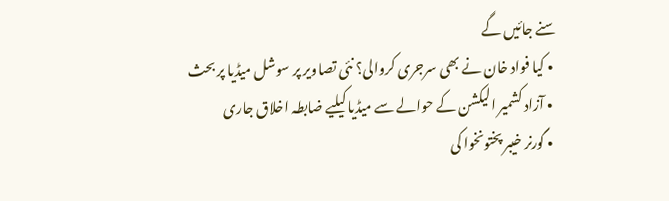سنے جائیں گے
  • کیا فواد خان نے بھی سرجری کروالی؟ نئی تصاویر پر سوشل میڈیا پر بحث
  • آزاد کشمیر الیکشن کے حوالے سے میڈیا کیلیے ضابطہ اخلاق جاری
  • گورنر خیبر پختونخوا کی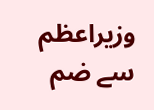وزیراعظم سے ضم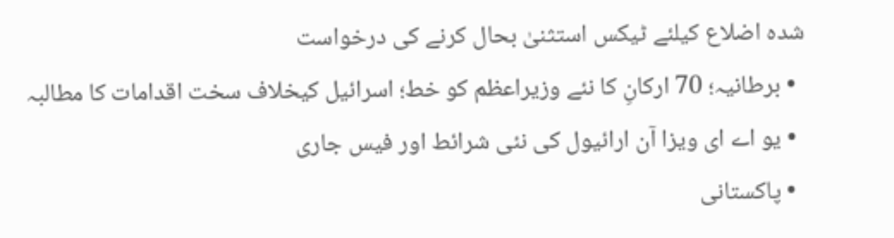شدہ اضلاع کیلئے ٹیکس استثنیٰ بحال کرنے کی درخواست
  • برطانیہ؛ 70 ارکانِ کا نئے وزیراعظم کو خط؛ اسرائیل کیخلاف سخت اقدامات کا مطالبہ
  • یو اے ای ویزا آن ارائیول کی نئی شرائط اور فیس جاری
  • پاکستانی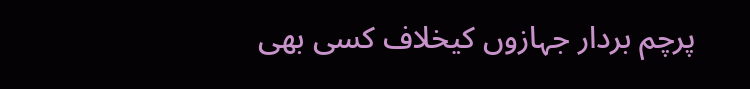پرچم بردار جہازوں کیخلاف کسی بھی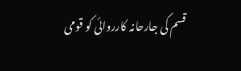قسم کی جارحانہ کارروائی کو قومی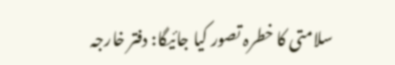سلامتی کا خطرہ تصور کیا جائیگا: دفتر خارجہ